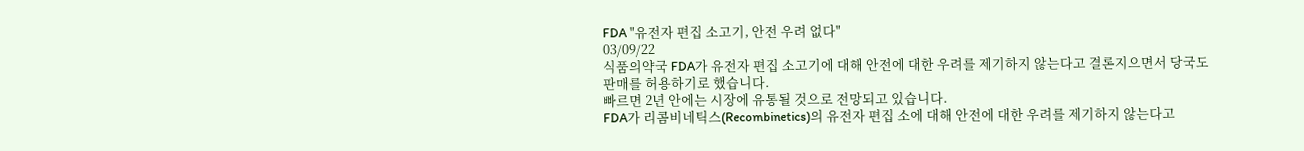FDA "유전자 편집 소고기, 안전 우려 없다"
03/09/22
식품의약국 FDA가 유전자 편집 소고기에 대해 안전에 대한 우려를 제기하지 않는다고 결론지으면서 당국도 판매를 허용하기로 했습니다.
빠르면 2년 안에는 시장에 유통될 것으로 전망되고 있습니다.
FDA가 리콤비네틱스(Recombinetics)의 유전자 편집 소에 대해 안전에 대한 우려를 제기하지 않는다고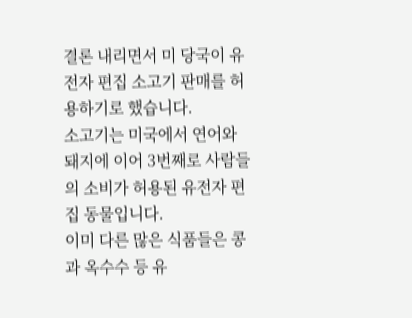결론 내리면서 미 당국이 유전자 편집 소고기 판매를 허용하기로 했습니다.
소고기는 미국에서 연어와 돼지에 이어 3번째로 사람들의 소비가 허용된 유전자 편집 동물입니다.
이미 다른 많은 식품들은 콩과 옥수수 등 유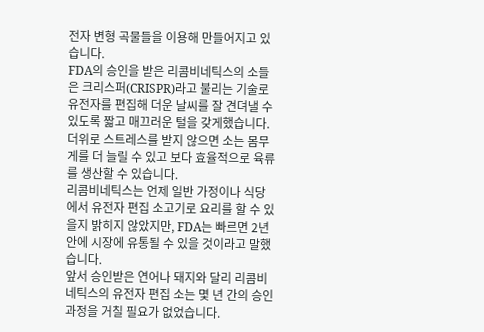전자 변형 곡물들을 이용해 만들어지고 있습니다.
FDA의 승인을 받은 리콤비네틱스의 소들은 크리스퍼(CRISPR)라고 불리는 기술로 유전자를 편집해 더운 날씨를 잘 견뎌낼 수 있도록 짧고 매끄러운 털을 갖게했습니다.
더위로 스트레스를 받지 않으면 소는 몸무게를 더 늘릴 수 있고 보다 효율적으로 육류를 생산할 수 있습니다.
리콤비네틱스는 언제 일반 가정이나 식당에서 유전자 편집 소고기로 요리를 할 수 있을지 밝히지 않았지만, FDA는 빠르면 2년 안에 시장에 유통될 수 있을 것이라고 말했습니다.
앞서 승인받은 연어나 돼지와 달리 리콤비네틱스의 유전자 편집 소는 몇 년 간의 승인 과정을 거칠 필요가 없었습니다.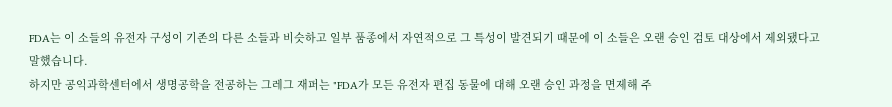FDA는 이 소들의 유전자 구성이 기존의 다른 소들과 비슷하고 일부 품종에서 자연적으로 그 특성이 발견되기 때문에 이 소들은 오랜 승인 검토 대상에서 제외됐다고 말했습니다.
하지만 공익과학센터에서 생명공학을 전공하는 그레그 재퍼는 "FDA가 모든 유전자 편집 동물에 대해 오랜 승인 과정을 면제해 주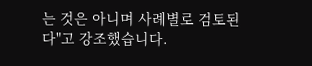는 것은 아니며 사례별로 검토된다"고 강조했습니다.